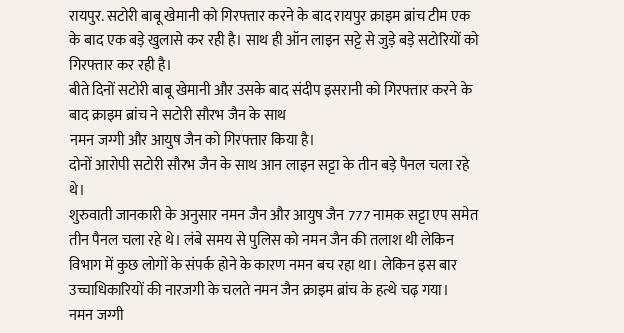रायपुर. सटोरी बाबू खेमानी को गिरफ्तार करने के बाद रायपुर क्राइम ब्रांच टीम एक के बाद एक बड़े खुलासे कर रही है। साथ ही ऑन लाइन सट्टे से जुड़े बड़े सटोरियों को गिरफ्तार कर रही है।
बीते दिनों सटोरी बाबू खेमानी और उसके बाद संदीप इसरानी को गिरफ्तार करने के बाद क्राइम ब्रांच ने सटोरी सौरभ जैन के साथ
नमन जग्गी और आयुष जैन को गिरफ्तार किया है।
दोनों आरोपी सटोरी सौरभ जैन के साथ आन लाइन सट्टा के तीन बड़े पैनल चला रहे थे।
शुरुवाती जानकारी के अनुसार नमन जैन और आयुष जैन 777 नामक सट्टा एप समेत तीन पैनल चला रहे थे। लंबे समय से पुलिस को नमन जैन की तलाश थी लेकिन विभाग में कुछ लोगों के संपर्क होने के कारण नमन बच रहा था। लेकिन इस बार उच्चाधिकारियों की नारजगी के चलते नमन जैन क्राइम ब्रांच के हत्थे चढ़ गया।
नमन जग्गी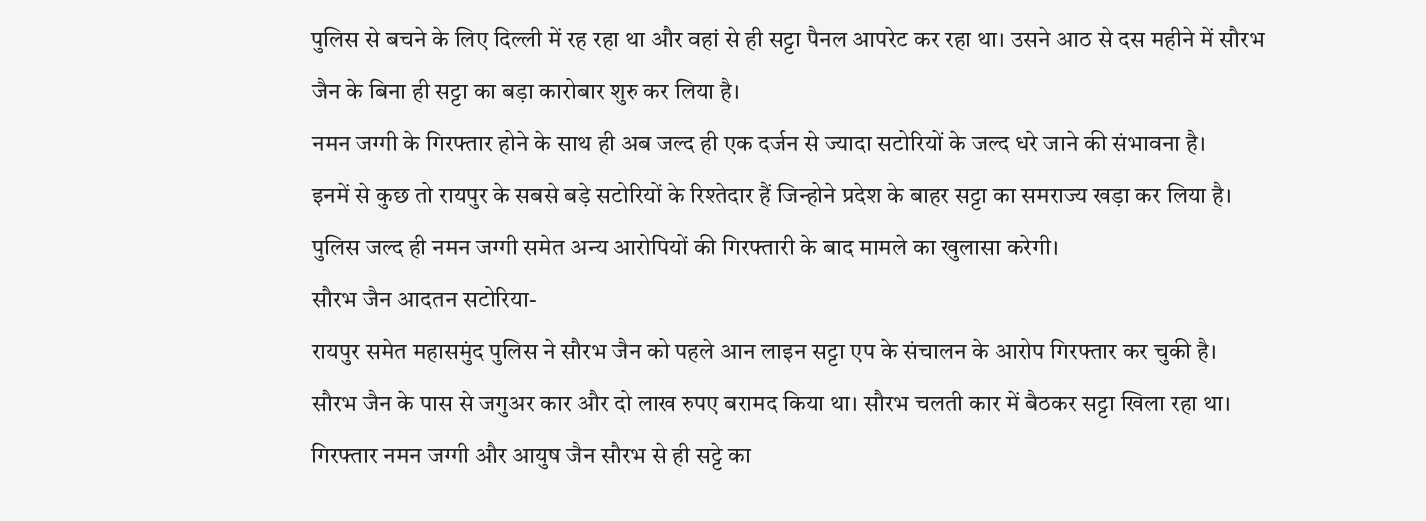पुलिस से बचने के लिए दिल्ली में रह रहा था और वहां से ही सट्टा पैनल आपरेट कर रहा था। उसने आठ से दस महीने में सौरभ जैन के बिना ही सट्टा का बड़ा कारोबार शुरु कर लिया है।
नमन जग्गी के गिरफ्तार होने के साथ ही अब जल्द ही एक दर्जन से ज्यादा सटोरियों के जल्द धरे जाने की संभावना है।
इनमें से कुछ तो रायपुर के सबसे बड़े सटोरियों के रिश्तेदार हैं जिन्होने प्रदेश के बाहर सट्टा का समराज्य खड़ा कर लिया है।
पुलिस जल्द ही नमन जग्गी समेत अन्य आरोपियों की गिरफ्तारी के बाद मामले का खुलासा करेगी।
सौरभ जैन आदतन सटोरिया-
रायपुर समेत महासमुंद पुलिस ने सौरभ जैन को पहले आन लाइन सट्टा एप के संचालन के आरोप गिरफ्तार कर चुकी है। सौरभ जैन के पास से जगुअर कार और दो लाख रुपए बरामद किया था। सौरभ चलती कार में बैठकर सट्टा खिला रहा था। गिरफ्तार नमन जग्गी और आयुष जैन सौरभ से ही सट्टे का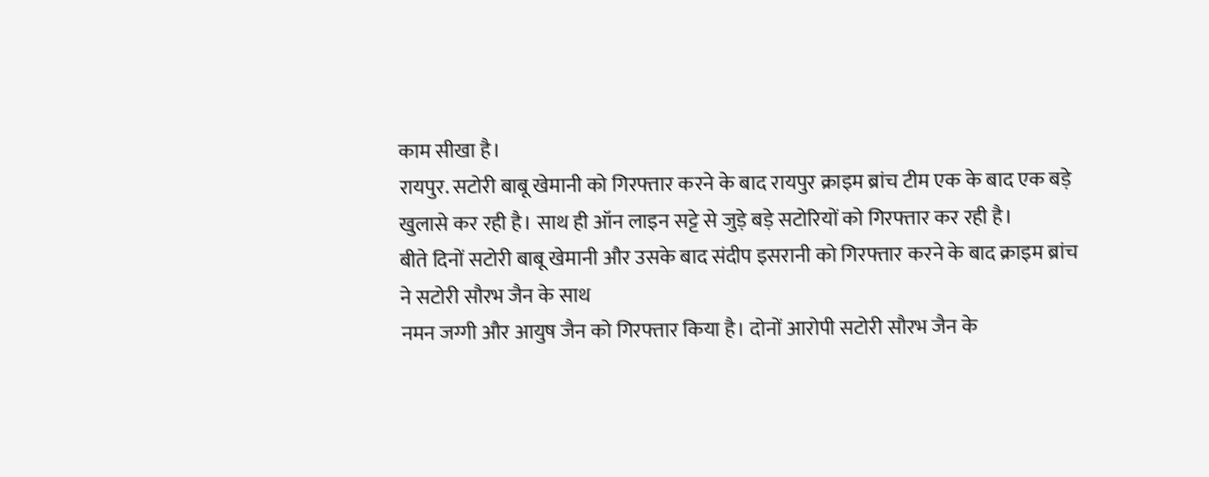काम सीखा है।
रायपुर. सटोरी बाबू खेमानी को गिरफ्तार करने के बाद रायपुर क्राइम ब्रांच टीम एक के बाद एक बड़े खुलासे कर रही है। साथ ही ऑन लाइन सट्टे से जुड़े बड़े सटोरियों को गिरफ्तार कर रही है।
बीते दिनों सटोरी बाबू खेमानी और उसके बाद संदीप इसरानी को गिरफ्तार करने के बाद क्राइम ब्रांच ने सटोरी सौरभ जैन के साथ
नमन जग्गी और आयुष जैन को गिरफ्तार किया है। दोनों आरोपी सटोरी सौरभ जैन के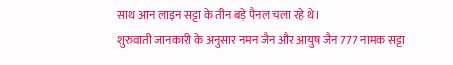साथ आन लाइन सट्टा के तीन बड़े पैनल चला रहे थे।
शुरुवाती जानकारी के अनुसार नमन जैन और आयुष जैन 777 नामक सट्टा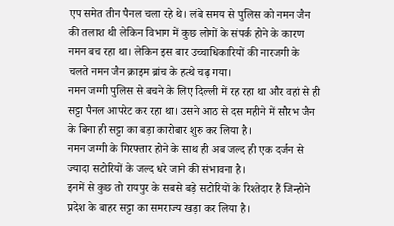एप समेत तीन पैनल चला रहे थे। लंबे समय से पुलिस को नमन जैन की तलाश थी लेकिन विभाग में कुछ लोगों के संपर्क होने के कारण नमन बच रहा था। लेकिन इस बार उच्चाधिकारियों की नारजगी के चलते नमन जैन क्राइम ब्रांच के हत्थे चढ़ गया।
नमन जग्गी पुलिस से बचने के लिए दिल्ली में रह रहा था और वहां से ही सट्टा पैनल आपरेट कर रहा था। उसने आठ से दस महीने में सौरभ जैन के बिना ही सट्टा का बड़ा कारोबार शुरु कर लिया है।
नमन जग्गी के गिरफ्तार होने के साथ ही अब जल्द ही एक दर्जन से ज्यादा सटोरियों के जल्द धरे जाने की संभावना है।
इनमें से कुछ तो रायपुर के सबसे बड़े सटोरियों के रिश्तेदार हैं जिन्होने प्रदेश के बाहर सट्टा का समराज्य खड़ा कर लिया है।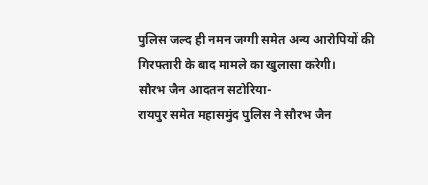पुलिस जल्द ही नमन जग्गी समेत अन्य आरोपियों की गिरफ्तारी के बाद मामले का खुलासा करेगी।
सौरभ जैन आदतन सटोरिया-
रायपुर समेत महासमुंद पुलिस ने सौरभ जैन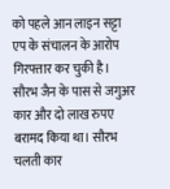को पहले आन लाइन सट्टा एप के संचालन के आरोप गिरफ्तार कर चुकी है। सौरभ जैन के पास से जगुअर कार और दो लाख रुपए बरामद किया था। सौरभ चलती कार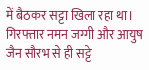में बैठकर सट्टा खिला रहा था। गिरफ्तार नमन जग्गी और आयुष जैन सौरभ से ही सट्टे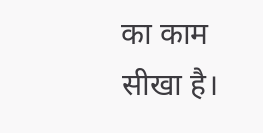का काम सीखा है।